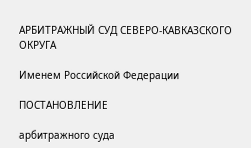АРБИТРАЖНЫЙ СУД СЕВЕРО-КАВКАЗСКОГО ОКРУГА

Именем Российской Федерации

ПОСТАНОВЛЕНИЕ

арбитражного суда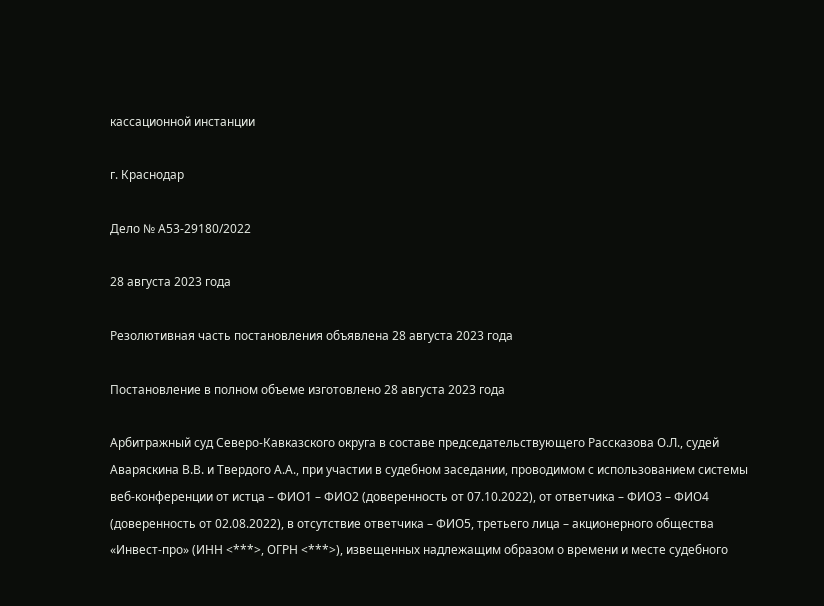кассационной инстанции

г. Краснодар

Дело № А53-29180/2022

28 августа 2023 года

Резолютивная часть постановления объявлена 28 августа 2023 года

Постановление в полном объеме изготовлено 28 августа 2023 года

Арбитражный суд Северо-Кавказского округа в составе председательствующего Рассказова О.Л., судей Аваряскина В.В. и Твердого А.А., при участии в судебном заседании, проводимом с использованием системы веб-конференции от истца – ФИО1 – ФИО2 (доверенность от 07.10.2022), от ответчика – ФИО3 – ФИО4 (доверенность от 02.08.2022), в отсутствие ответчика – ФИО5, третьего лица – акционерного общества «Инвест-про» (ИНН <***>, ОГРН <***>), извещенных надлежащим образом о времени и месте судебного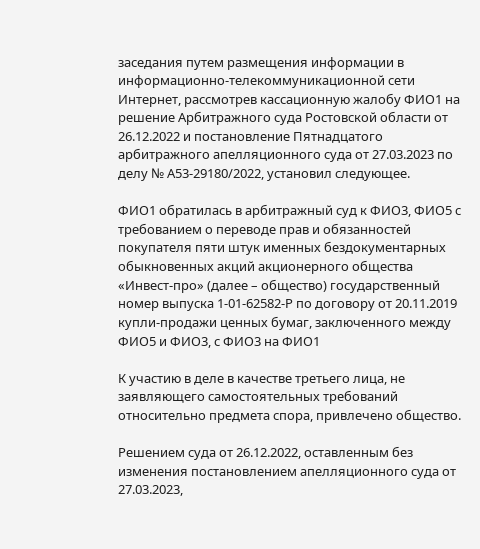заседания путем размещения информации в информационно-телекоммуникационной сети Интернет, рассмотрев кассационную жалобу ФИО1 на решение Арбитражного суда Ростовской области от 26.12.2022 и постановление Пятнадцатого арбитражного апелляционного суда от 27.03.2023 по делу № А53-29180/2022, установил следующее.

ФИО1 обратилась в арбитражный суд к ФИО3, ФИО5 с требованием о переводе прав и обязанностей покупателя пяти штук именных бездокументарных обыкновенных акций акционерного общества «Инвест-про» (далее – общество) государственный номер выпуска 1-01-62582-Р по договору от 20.11.2019 купли-продажи ценных бумаг, заключенного между ФИО5 и ФИО3, с ФИО3 на ФИО1

К участию в деле в качестве третьего лица, не заявляющего самостоятельных требований относительно предмета спора, привлечено общество.

Решением суда от 26.12.2022, оставленным без изменения постановлением апелляционного суда от 27.03.2023,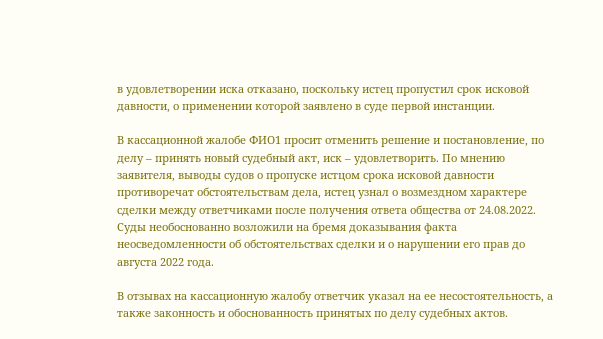в удовлетворении иска отказано, поскольку истец пропустил срок исковой давности, о применении которой заявлено в суде первой инстанции.

В кассационной жалобе ФИО1 просит отменить решение и постановление, по делу – принять новый судебный акт, иск – удовлетворить. По мнению заявителя, выводы судов о пропуске истцом срока исковой давности противоречат обстоятельствам дела, истец узнал о возмездном характере сделки между ответчиками после получения ответа общества от 24.08.2022. Суды необоснованно возложили на бремя доказывания факта неосведомленности об обстоятельствах сделки и о нарушении его прав до августа 2022 года.

В отзывах на кассационную жалобу ответчик указал на ее несостоятельность, а также законность и обоснованность принятых по делу судебных актов.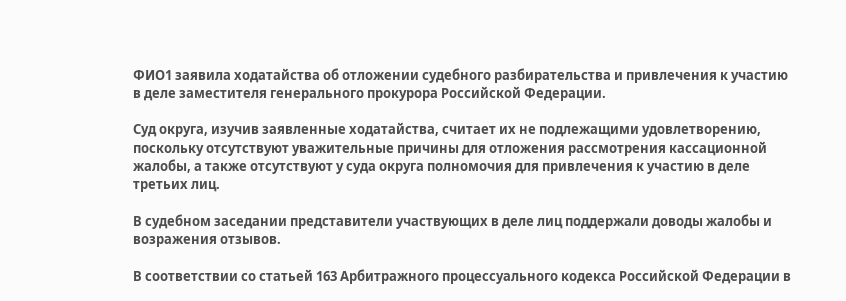ФИО1 заявила ходатайства об отложении судебного разбирательства и привлечения к участию в деле заместителя генерального прокурора Российской Федерации.

Суд округа, изучив заявленные ходатайства, считает их не подлежащими удовлетворению, поскольку отсутствуют уважительные причины для отложения рассмотрения кассационной жалобы, а также отсутствуют у суда округа полномочия для привлечения к участию в деле третьих лиц.

В судебном заседании представители участвующих в деле лиц поддержали доводы жалобы и возражения отзывов.

В соответствии со статьей 163 Арбитражного процессуального кодекса Российской Федерации в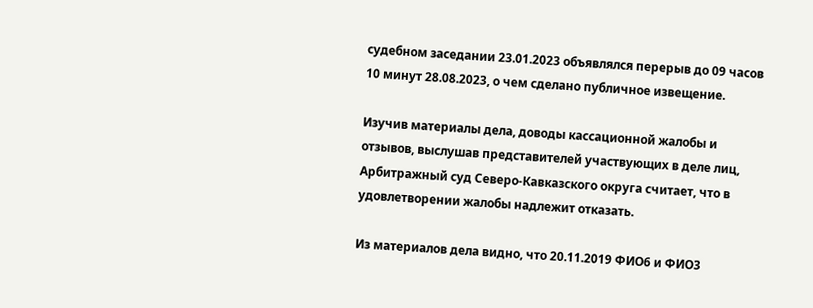судебном заседании 23.01.2023 объявлялся перерыв до 09 часов 10 минут 28.08.2023, о чем сделано публичное извещение.

Изучив материалы дела, доводы кассационной жалобы и отзывов, выслушав представителей участвующих в деле лиц, Арбитражный суд Северо-Кавказского округа считает, что в удовлетворении жалобы надлежит отказать.

Из материалов дела видно, что 20.11.2019 ФИО6 и ФИО3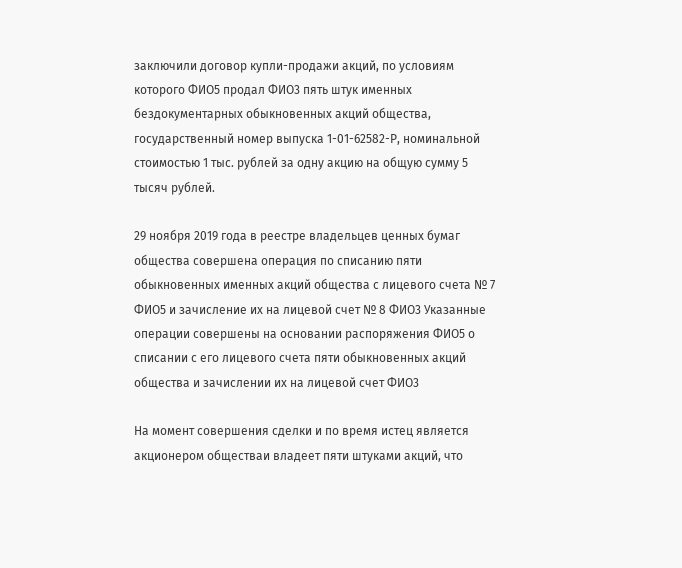заключили договор купли-продажи акций, по условиям которого ФИО5 продал ФИО3 пять штук именных бездокументарных обыкновенных акций общества, государственный номер выпуска 1-01-62582-Р, номинальной стоимостью 1 тыс. рублей за одну акцию на общую сумму 5 тысяч рублей.

29 ноября 2019 года в реестре владельцев ценных бумаг общества совершена операция по списанию пяти обыкновенных именных акций общества с лицевого счета № 7 ФИО5 и зачисление их на лицевой счет № 8 ФИО3 Указанные операции совершены на основании распоряжения ФИО5 о списании с его лицевого счета пяти обыкновенных акций общества и зачислении их на лицевой счет ФИО3

На момент совершения сделки и по время истец является акционером обществаи владеет пяти штуками акций, что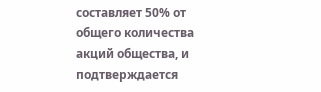составляет 50% от общего количества акций общества, и подтверждается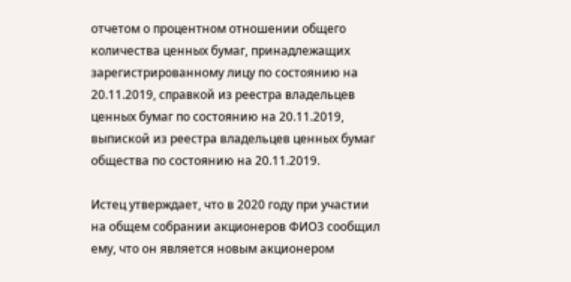отчетом о процентном отношении общего количества ценных бумаг, принадлежащих зарегистрированному лицу по состоянию на 20.11.2019, справкой из реестра владельцев ценных бумаг по состоянию на 20.11.2019, выпиской из реестра владельцев ценных бумаг общества по состоянию на 20.11.2019.

Истец утверждает, что в 2020 году при участии на общем собрании акционеров ФИО3 сообщил ему, что он является новым акционером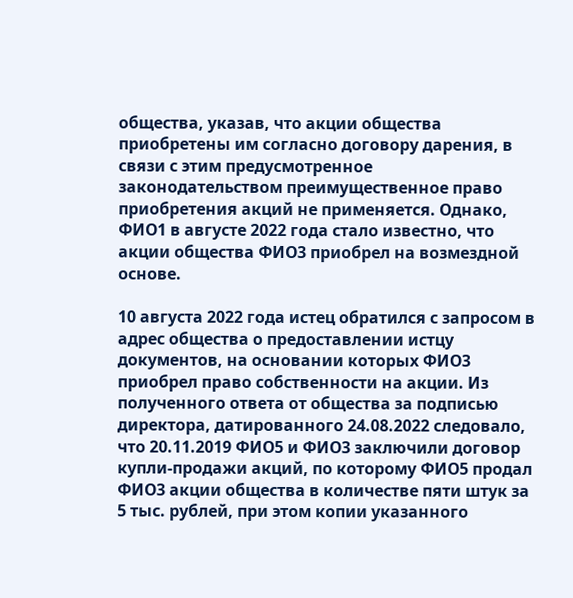общества, указав, что акции общества приобретены им согласно договору дарения, в связи с этим предусмотренное законодательством преимущественное право приобретения акций не применяется. Однако, ФИО1 в августе 2022 года стало известно, что акции общества ФИО3 приобрел на возмездной основе.

10 августа 2022 года истец обратился с запросом в адрес общества о предоставлении истцу документов, на основании которых ФИО3 приобрел право собственности на акции. Из полученного ответа от общества за подписью директора, датированного 24.08.2022 следовало, что 20.11.2019 ФИО5 и ФИО3 заключили договор купли-продажи акций, по которому ФИО5 продал ФИО3 акции общества в количестве пяти штук за 5 тыс. рублей, при этом копии указанного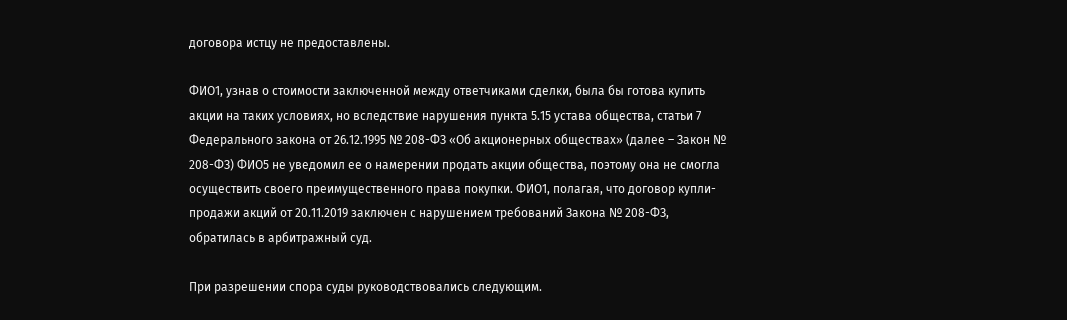договора истцу не предоставлены.

ФИО1, узнав о стоимости заключенной между ответчиками сделки, была бы готова купить акции на таких условиях, но вследствие нарушения пункта 5.15 устава общества, статьи 7 Федерального закона от 26.12.1995 № 208-ФЗ «Об акционерных обществах» (далее – Закон № 208-ФЗ) ФИО5 не уведомил ее о намерении продать акции общества, поэтому она не смогла осуществить своего преимущественного права покупки. ФИО1, полагая, что договор купли-продажи акций от 20.11.2019 заключен с нарушением требований Закона № 208-ФЗ, обратилась в арбитражный суд.

При разрешении спора суды руководствовались следующим.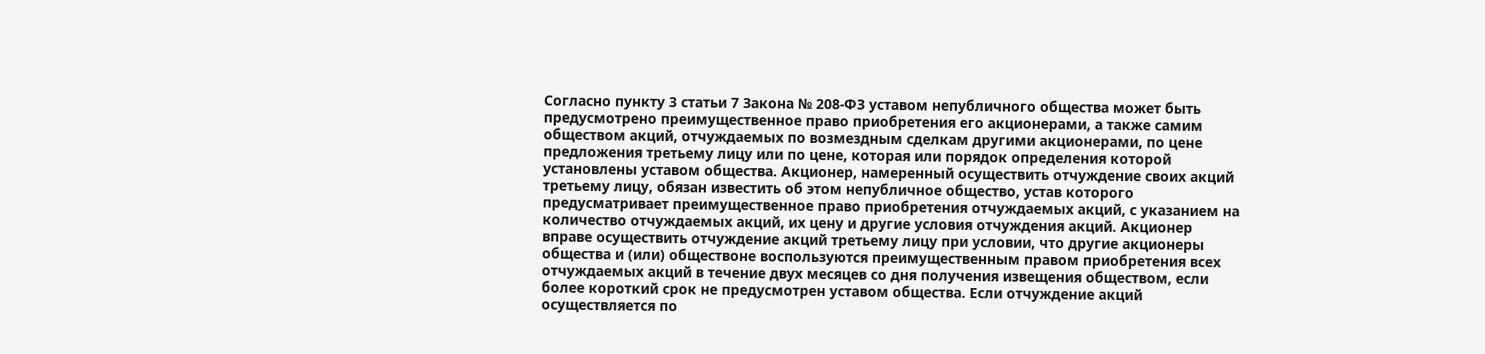Согласно пункту 3 статьи 7 Закона № 208-ФЗ уставом непубличного общества может быть предусмотрено преимущественное право приобретения его акционерами, а также самим обществом акций, отчуждаемых по возмездным сделкам другими акционерами, по цене предложения третьему лицу или по цене, которая или порядок определения которой установлены уставом общества. Акционер, намеренный осуществить отчуждение своих акций третьему лицу, обязан известить об этом непубличное общество, устав которого предусматривает преимущественное право приобретения отчуждаемых акций, с указанием на количество отчуждаемых акций, их цену и другие условия отчуждения акций. Акционер вправе осуществить отчуждение акций третьему лицу при условии, что другие акционеры общества и (или) обществоне воспользуются преимущественным правом приобретения всех отчуждаемых акций в течение двух месяцев со дня получения извещения обществом, если более короткий срок не предусмотрен уставом общества. Если отчуждение акций осуществляется по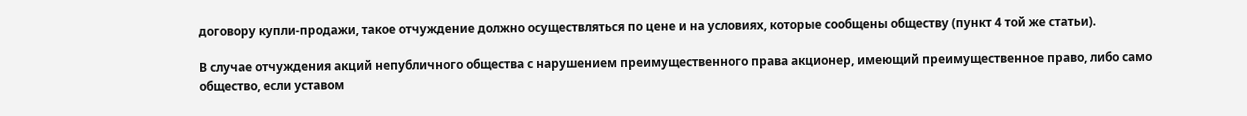договору купли-продажи, такое отчуждение должно осуществляться по цене и на условиях, которые сообщены обществу (пункт 4 той же статьи).

В случае отчуждения акций непубличного общества с нарушением преимущественного права акционер, имеющий преимущественное право, либо само общество, если уставом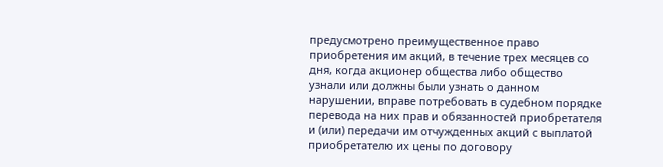предусмотрено преимущественное право приобретения им акций, в течение трех месяцев со дня, когда акционер общества либо общество узнали или должны были узнать о данном нарушении, вправе потребовать в судебном порядке перевода на них прав и обязанностей приобретателя и (или) передачи им отчужденных акций с выплатой приобретателю их цены по договору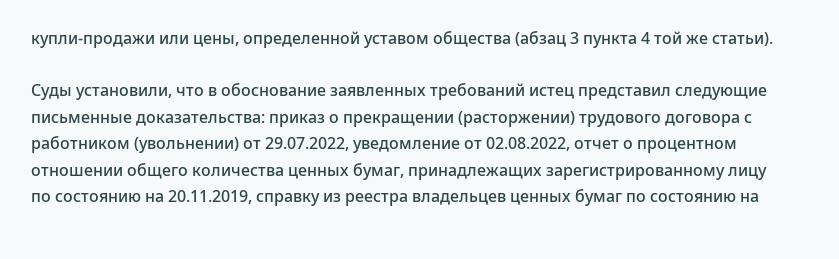купли-продажи или цены, определенной уставом общества (абзац 3 пункта 4 той же статьи).

Суды установили, что в обоснование заявленных требований истец представил следующие письменные доказательства: приказ о прекращении (расторжении) трудового договора с работником (увольнении) от 29.07.2022, уведомление от 02.08.2022, отчет о процентном отношении общего количества ценных бумаг, принадлежащих зарегистрированному лицу по состоянию на 20.11.2019, справку из реестра владельцев ценных бумаг по состоянию на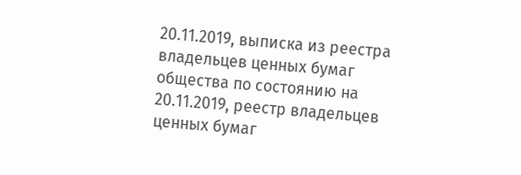20.11.2019, выписка из реестра владельцев ценных бумаг общества по состоянию на 20.11.2019, реестр владельцев ценных бумаг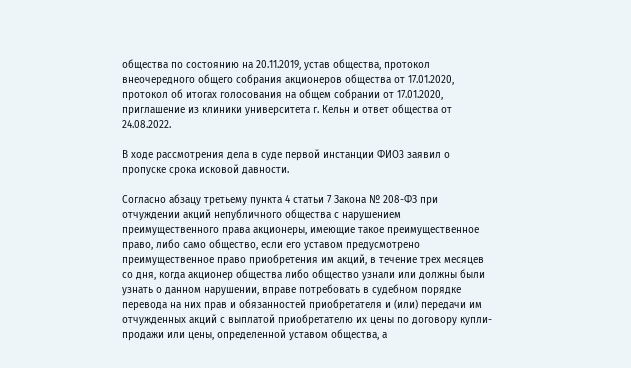общества по состоянию на 20.11.2019, устав общества, протокол внеочередного общего собрания акционеров общества от 17.01.2020, протокол об итогах голосования на общем собрании от 17.01.2020, приглашение из клиники университета г. Кельн и ответ общества от 24.08.2022.

В ходе рассмотрения дела в суде первой инстанции ФИО3 заявил о пропуске срока исковой давности.

Согласно абзацу третьему пункта 4 статьи 7 Закона № 208-ФЗ при отчуждении акций непубличного общества с нарушением преимущественного права акционеры, имеющие такое преимущественное право, либо само общество, если его уставом предусмотрено преимущественное право приобретения им акций, в течение трех месяцев со дня, когда акционер общества либо общество узнали или должны были узнать о данном нарушении, вправе потребовать в судебном порядке перевода на них прав и обязанностей приобретателя и (или) передачи им отчужденных акций с выплатой приобретателю их цены по договору купли-продажи или цены, определенной уставом общества, а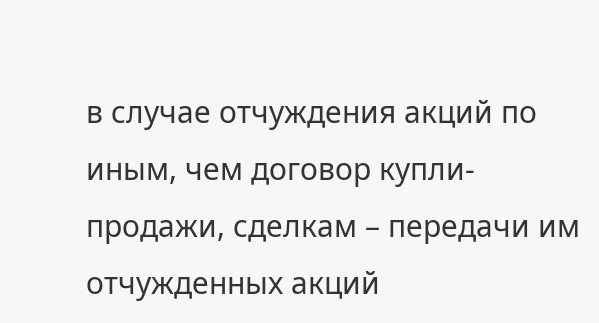в случае отчуждения акций по иным, чем договор купли-продажи, сделкам – передачи им отчужденных акций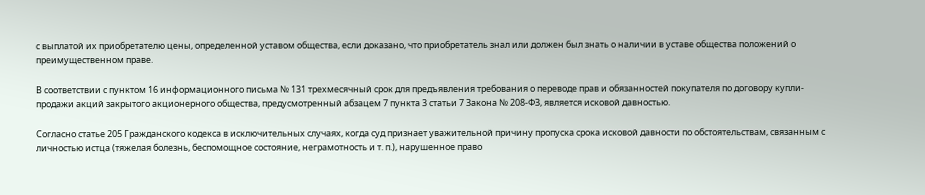с выплатой их приобретателю цены, определенной уставом общества, если доказано, что приобретатель знал или должен был знать о наличии в уставе общества положений о преимущественном праве.

В соответствии с пунктом 16 информационного письма № 131 трехмесячный срок для предъявления требования о переводе прав и обязанностей покупателя по договору купли-продажи акций закрытого акционерного общества, предусмотренный абзацем 7 пункта 3 статьи 7 Закона № 208-ФЗ, является исковой давностью.

Согласно статье 205 Гражданского кодекса в исключительных случаях, когда суд признает уважительной причину пропуска срока исковой давности по обстоятельствам, связанным с личностью истца (тяжелая болезнь, беспомощное состояние, неграмотность и т. п.), нарушенное право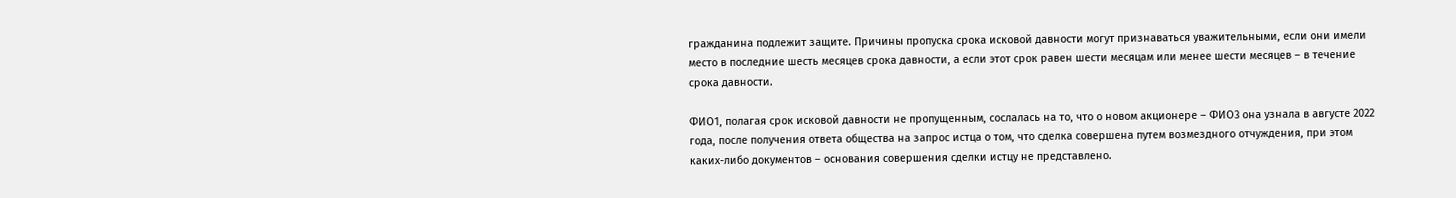гражданина подлежит защите. Причины пропуска срока исковой давности могут признаваться уважительными, если они имели место в последние шесть месяцев срока давности, а если этот срок равен шести месяцам или менее шести месяцев – в течение срока давности.

ФИО1, полагая срок исковой давности не пропущенным, сослалась на то, что о новом акционере – ФИО3 она узнала в августе 2022 года, после получения ответа общества на запрос истца о том, что сделка совершена путем возмездного отчуждения, при этом каких-либо документов – основания совершения сделки истцу не представлено.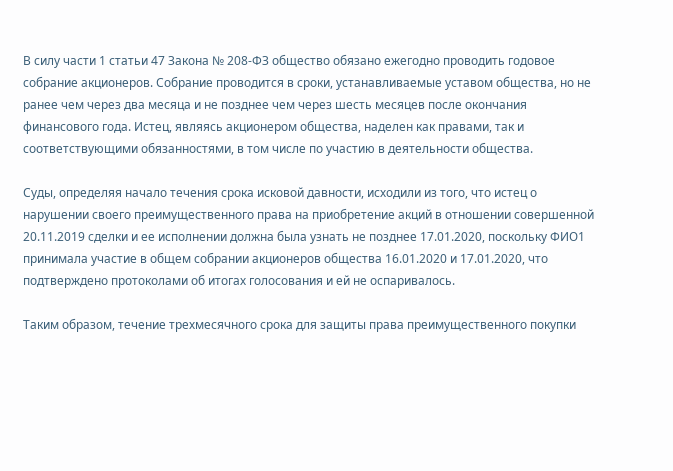В силу части 1 статьи 47 Закона № 208-ФЗ общество обязано ежегодно проводить годовое собрание акционеров. Собрание проводится в сроки, устанавливаемые уставом общества, но не ранее чем через два месяца и не позднее чем через шесть месяцев после окончания финансового года. Истец, являясь акционером общества, наделен как правами, так и соответствующими обязанностями, в том числе по участию в деятельности общества.

Суды, определяя начало течения срока исковой давности, исходили из того, что истец о нарушении своего преимущественного права на приобретение акций в отношении совершенной 20.11.2019 сделки и ее исполнении должна была узнать не позднее 17.01.2020, поскольку ФИО1 принимала участие в общем собрании акционеров общества 16.01.2020 и 17.01.2020, что подтверждено протоколами об итогах голосования и ей не оспаривалось.

Таким образом, течение трехмесячного срока для защиты права преимущественного покупки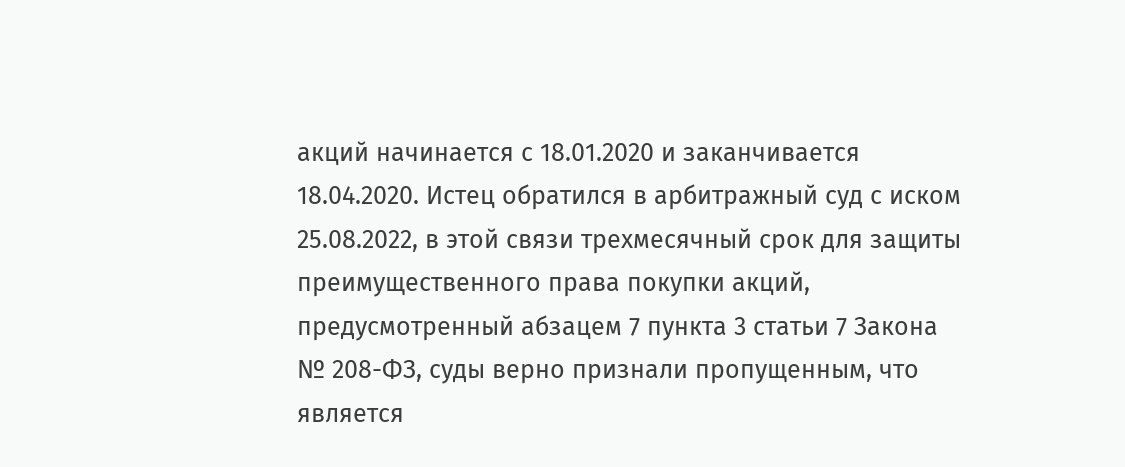акций начинается с 18.01.2020 и заканчивается 18.04.2020. Истец обратился в арбитражный суд с иском 25.08.2022, в этой связи трехмесячный срок для защиты преимущественного права покупки акций, предусмотренный абзацем 7 пункта 3 статьи 7 Закона № 208-ФЗ, суды верно признали пропущенным, что является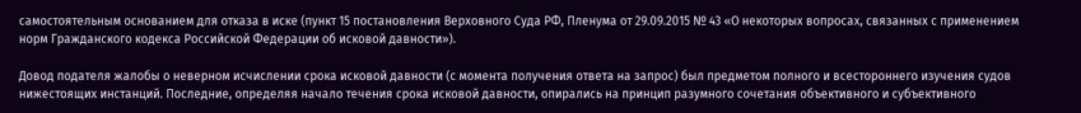самостоятельным основанием для отказа в иске (пункт 15 постановления Верховного Суда РФ, Пленума от 29.09.2015 № 43 «О некоторых вопросах, связанных с применением норм Гражданского кодекса Российской Федерации об исковой давности»).

Довод подателя жалобы о неверном исчислении срока исковой давности (с момента получения ответа на запрос) был предметом полного и всестороннего изучения судов нижестоящих инстанций. Последние, определяя начало течения срока исковой давности, опирались на принцип разумного сочетания объективного и субъективного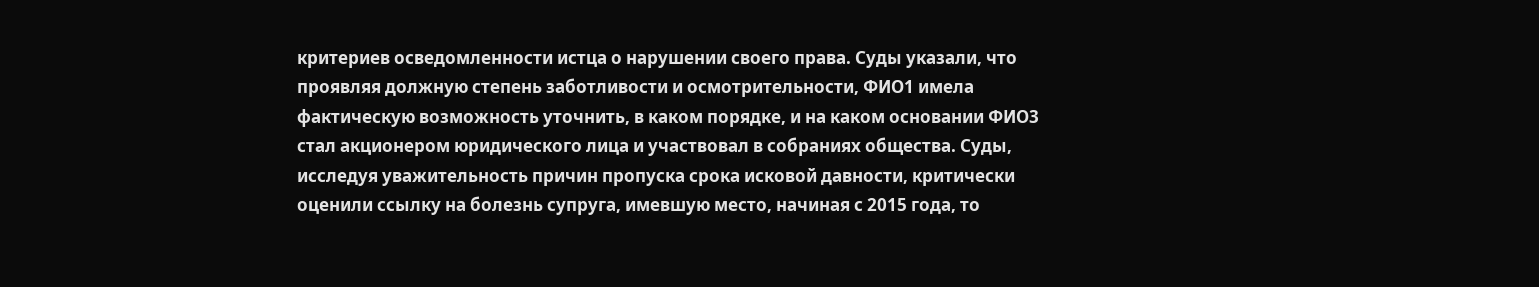критериев осведомленности истца о нарушении своего права. Суды указали, что проявляя должную степень заботливости и осмотрительности, ФИО1 имела фактическую возможность уточнить, в каком порядке, и на каком основании ФИО3 стал акционером юридического лица и участвовал в собраниях общества. Суды, исследуя уважительность причин пропуска срока исковой давности, критически оценили ссылку на болезнь супруга, имевшую место, начиная с 2015 года, то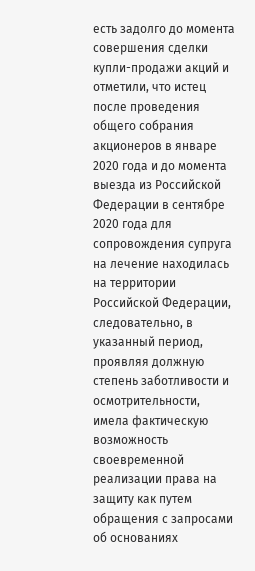есть задолго до момента совершения сделки купли-продажи акций и отметили, что истец после проведения общего собрания акционеров в январе 2020 года и до момента выезда из Российской Федерации в сентябре 2020 года для сопровождения супруга на лечение находилась на территории Российской Федерации, следовательно, в указанный период, проявляя должную степень заботливости и осмотрительности, имела фактическую возможность своевременной реализации права на защиту как путем обращения с запросами об основаниях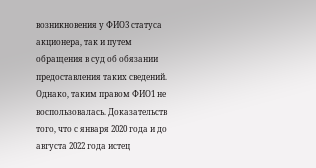возникновения у ФИО3 статуса акционера, так и путем обращения в суд об обязании предоставления таких сведений. Однако, таким правом ФИО1 не воспользовалась. Доказательств того, что с января 2020 года и до августа 2022 года истец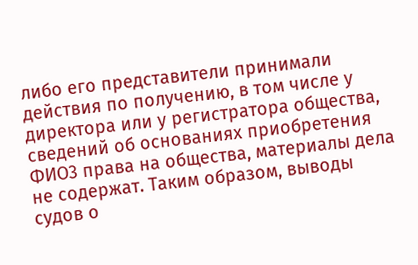либо его представители принимали действия по получению, в том числе у директора или у регистратора общества, сведений об основаниях приобретения ФИО3 права на общества, материалы дела не содержат. Таким образом, выводы судов о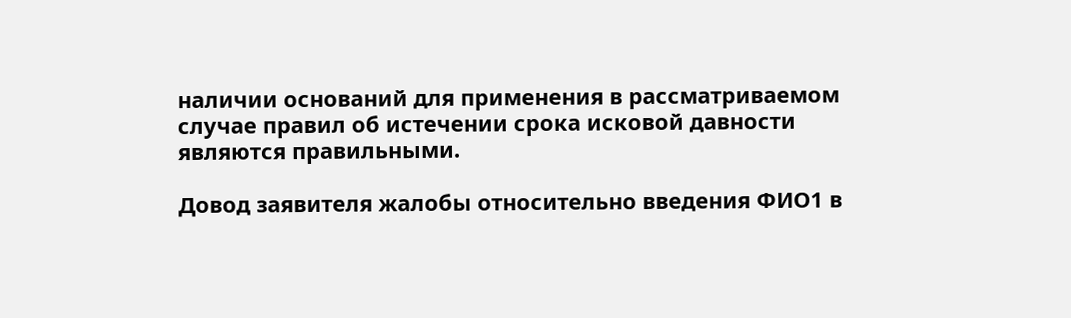наличии оснований для применения в рассматриваемом случае правил об истечении срока исковой давности являются правильными.

Довод заявителя жалобы относительно введения ФИО1 в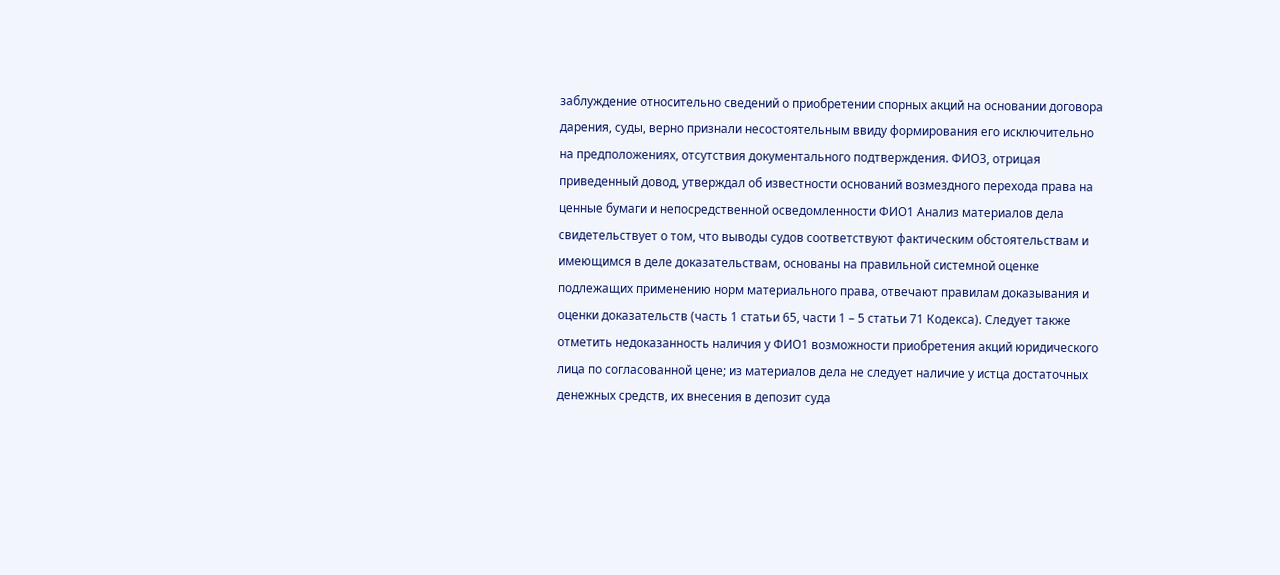заблуждение относительно сведений о приобретении спорных акций на основании договора дарения, суды, верно признали несостоятельным ввиду формирования его исключительно на предположениях, отсутствия документального подтверждения. ФИО3, отрицая приведенный довод, утверждал об известности оснований возмездного перехода права на ценные бумаги и непосредственной осведомленности ФИО1 Анализ материалов дела свидетельствует о том, что выводы судов соответствуют фактическим обстоятельствам и имеющимся в деле доказательствам, основаны на правильной системной оценке подлежащих применению норм материального права, отвечают правилам доказывания и оценки доказательств (часть 1 статьи 65, части 1 – 5 статьи 71 Кодекса). Следует также отметить недоказанность наличия у ФИО1 возможности приобретения акций юридического лица по согласованной цене; из материалов дела не следует наличие у истца достаточных денежных средств, их внесения в депозит суда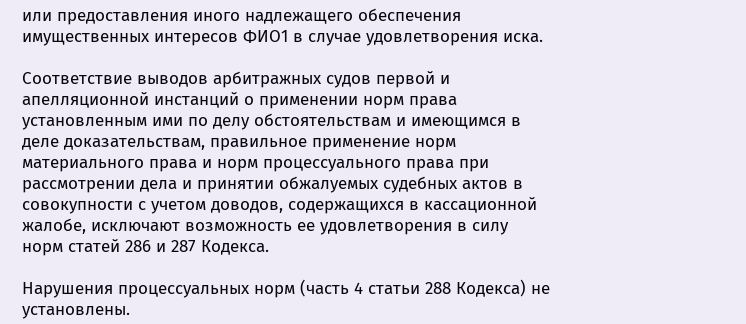или предоставления иного надлежащего обеспечения имущественных интересов ФИО1 в случае удовлетворения иска.

Соответствие выводов арбитражных судов первой и апелляционной инстанций о применении норм права установленным ими по делу обстоятельствам и имеющимся в деле доказательствам, правильное применение норм материального права и норм процессуального права при рассмотрении дела и принятии обжалуемых судебных актов в совокупности с учетом доводов, содержащихся в кассационной жалобе, исключают возможность ее удовлетворения в силу норм статей 286 и 287 Кодекса.

Нарушения процессуальных норм (часть 4 статьи 288 Кодекса) не установлены.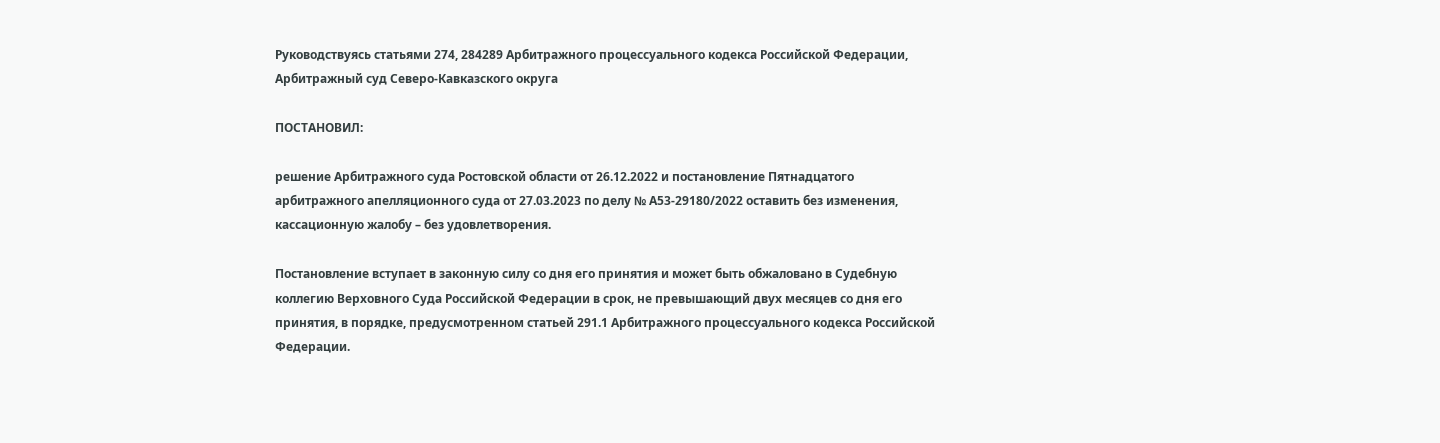Руководствуясь статьями 274, 284289 Арбитражного процессуального кодекса Российской Федерации, Арбитражный суд Северо-Кавказского округа

ПОСТАНОВИЛ:

решение Арбитражного суда Ростовской области от 26.12.2022 и постановление Пятнадцатого арбитражного апелляционного суда от 27.03.2023 по делу № А53-29180/2022 оставить без изменения, кассационную жалобу – без удовлетворения.

Постановление вступает в законную силу со дня его принятия и может быть обжаловано в Судебную коллегию Верховного Суда Российской Федерации в срок, не превышающий двух месяцев со дня его принятия, в порядке, предусмотренном статьей 291.1 Арбитражного процессуального кодекса Российской Федерации.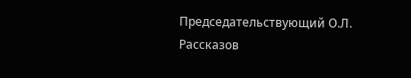Председательствующий О.Л. Рассказов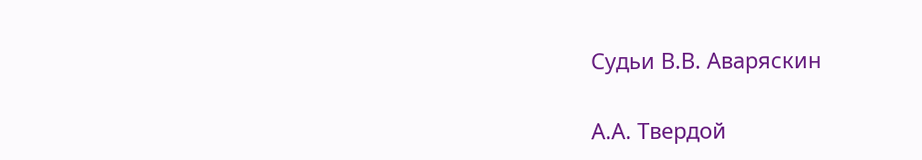Судьи В.В. Аваряскин

А.А. Твердой